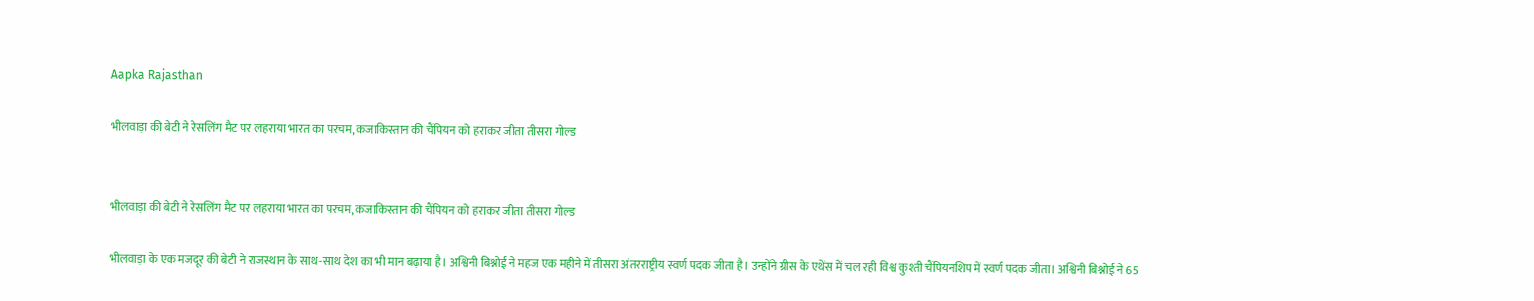Aapka Rajasthan

भीलवाड़ा की बेटी ने रेसलिंग मैट पर लहराया भारत का परचम, कजाकिस्तान की चैंपियन को हराकर जीता तीसरा गोल्ड


भीलवाड़ा की बेटी ने रेसलिंग मैट पर लहराया भारत का परचम, कजाकिस्तान की चैंपियन को हराकर जीता तीसरा गोल्ड

भीलवाड़ा के एक मजदूर की बेटी ने राजस्थान के साथ-साथ देश का भी मान बढ़ाया है। अश्विनी बिश्नोई ने महज एक महीने में तीसरा अंतरराष्ट्रीय स्वर्ण पदक जीता है। उन्होंने ग्रीस के एथेंस में चल रही विश्व कुश्ती चैंपियनशिप में स्वर्ण पदक जीता। अश्विनी बिश्नोई ने 65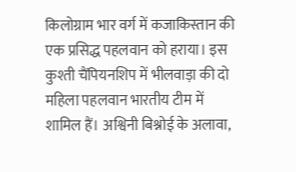किलोग्राम भार वर्ग में कजाकिस्तान की एक प्रसिद्ध पहलवान को हराया। इस कुश्ती चैंपियनशिप में भीलवाड़ा की दो महिला पहलवान भारतीय टीम में शामिल हैं। अश्विनी बिश्नोई के अलावा,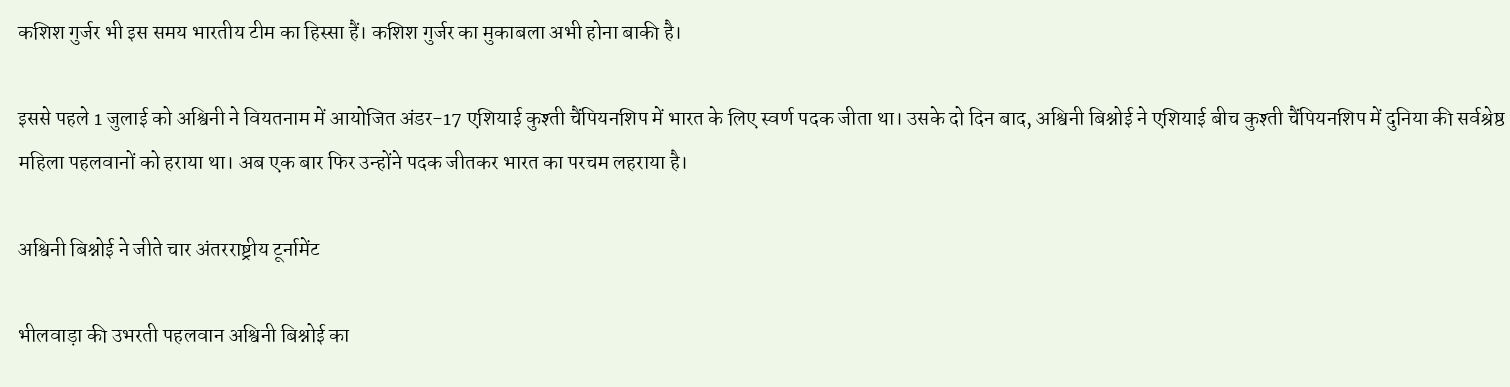कशिश गुर्जर भी इस समय भारतीय टीम का हिस्सा हैं। कशिश गुर्जर का मुकाबला अभी होना बाकी है।

इससे पहले 1 जुलाई को अश्विनी ने वियतनाम में आयोजित अंडर-17 एशियाई कुश्ती चैंपियनशिप में भारत के लिए स्वर्ण पदक जीता था। उसके दो दिन बाद, अश्विनी बिश्नोई ने एशियाई बीच कुश्ती चैंपियनशिप में दुनिया की सर्वश्रेष्ठ महिला पहलवानों को हराया था। अब एक बार फिर उन्होंने पदक जीतकर भारत का परचम लहराया है।

अश्विनी बिश्नोई ने जीते चार अंतरराष्ट्रीय टूर्नामेंट

भीलवाड़ा की उभरती पहलवान अश्विनी बिश्नोई का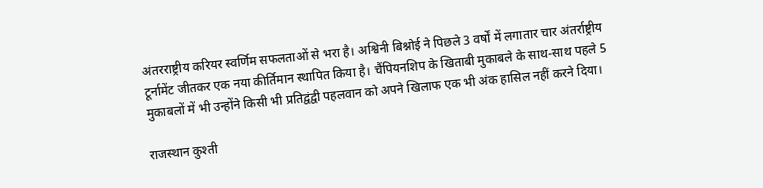अंतरराष्ट्रीय करियर स्वर्णिम सफलताओं से भरा है। अश्विनी बिश्नोई ने पिछले 3 वर्षों में लगातार चार अंतर्राष्ट्रीय टूर्नामेंट जीतकर एक नया कीर्तिमान स्थापित किया है। चैंपियनशिप के खिताबी मुकाबले के साथ-साथ पहले 5 मुकाबलों में भी उन्होंने किसी भी प्रतिद्वंद्वी पहलवान को अपने खिलाफ एक भी अंक हासिल नहीं करने दिया।

राजस्थान कुश्ती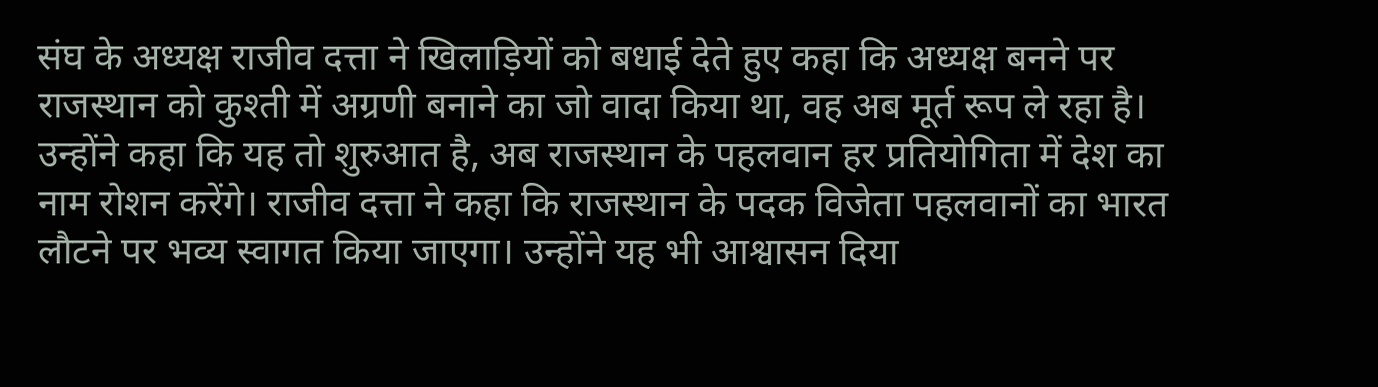संघ के अध्यक्ष राजीव दत्ता ने खिलाड़ियों को बधाई देते हुए कहा कि अध्यक्ष बनने पर राजस्थान को कुश्ती में अग्रणी बनाने का जो वादा किया था, वह अब मूर्त रूप ले रहा है। उन्होंने कहा कि यह तो शुरुआत है, अब राजस्थान के पहलवान हर प्रतियोगिता में देश का नाम रोशन करेंगे। राजीव दत्ता ने कहा कि राजस्थान के पदक विजेता पहलवानों का भारत लौटने पर भव्य स्वागत किया जाएगा। उन्होंने यह भी आश्वासन दिया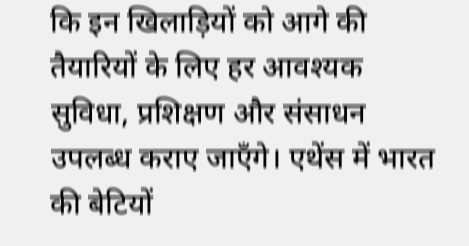कि इन खिलाड़ियों को आगे की तैयारियों के लिए हर आवश्यक सुविधा, प्रशिक्षण और संसाधन उपलब्ध कराए जाएँगे। एथेंस में भारत की बेटियों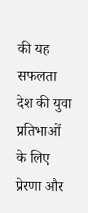की यह सफलता देश की युवा प्रतिभाओं के लिए प्रेरणा और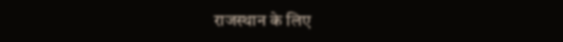राजस्थान के लिए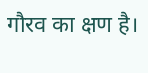गौरव का क्षण है।